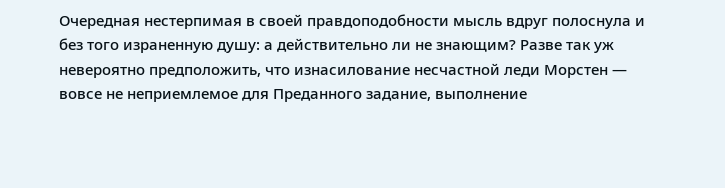Очередная нестерпимая в своей правдоподобности мысль вдруг полоснула и без того израненную душу: а действительно ли не знающим? Разве так уж невероятно предположить, что изнасилование несчастной леди Морстен — вовсе не неприемлемое для Преданного задание, выполнение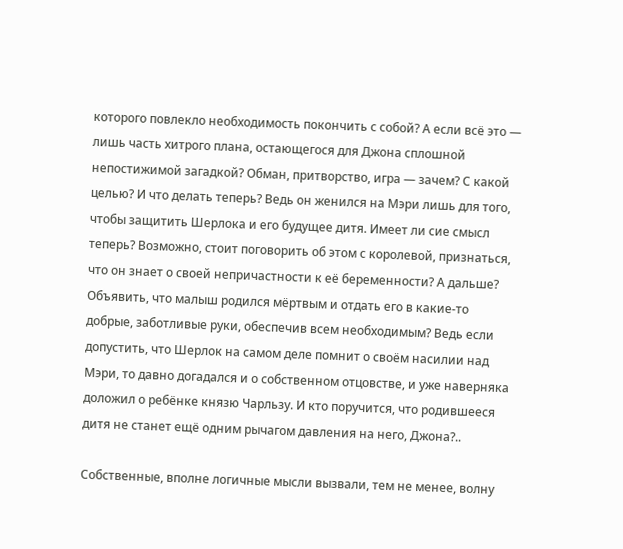которого повлекло необходимость покончить с собой? А если всё это — лишь часть хитрого плана, остающегося для Джона сплошной непостижимой загадкой? Обман, притворство, игра — зачем? С какой целью? И что делать теперь? Ведь он женился на Мэри лишь для того, чтобы защитить Шерлока и его будущее дитя. Имеет ли сие смысл теперь? Возможно, стоит поговорить об этом с королевой, признаться, что он знает о своей непричастности к её беременности? А дальше? Объявить, что малыш родился мёртвым и отдать его в какие-то добрые, заботливые руки, обеспечив всем необходимым? Ведь если допустить, что Шерлок на самом деле помнит о своём насилии над Мэри, то давно догадался и о собственном отцовстве, и уже наверняка доложил о ребёнке князю Чарльзу. И кто поручится, что родившееся дитя не станет ещё одним рычагом давления на него, Джона?..

Собственные, вполне логичные мысли вызвали, тем не менее, волну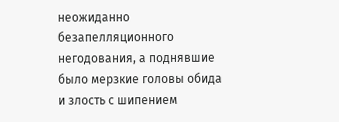неожиданно безапелляционного негодования, а поднявшие было мерзкие головы обида и злость с шипением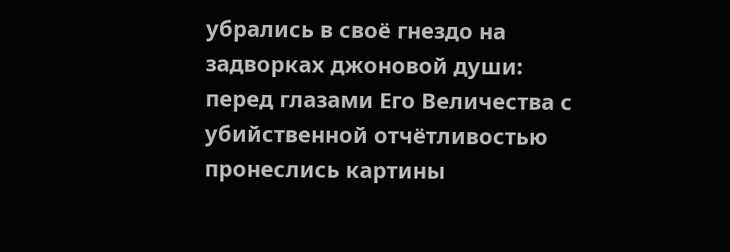убрались в своё гнездо на задворках джоновой души: перед глазами Его Величества с убийственной отчётливостью пронеслись картины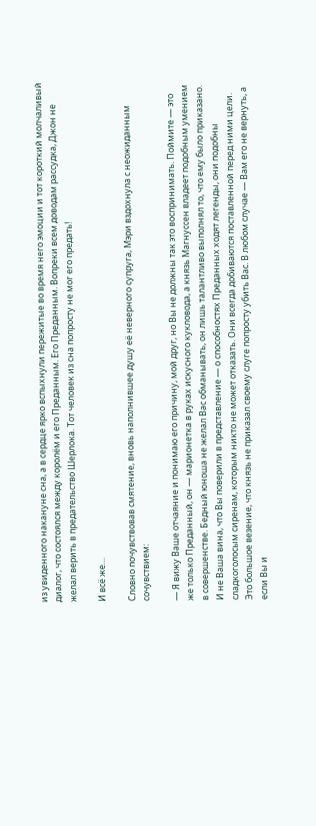из увиденного накануне сна, а в сердце ярко вспыхнули пережитые во время него эмоции и тот короткий молчаливый диалог, что состоялся между королём и его Преданным. Его Преданным. Вопреки всем доводам рассудка, Джон не желал верить в предательство Шерлока. Тот человек из сна попросту не мог его предать!

И всё же…

Словно почувствовав смятение, вновь наполнившее душу её неверного супруга, Мэри вздохнула с неожиданным сочувствием:

— Я вижу Ваше отчаяние и понимаю его причину, мой друг, но Вы не должны так это воспринимать. Поймите — это же только Преданный, он — марионетка в руках искусного кукловода, а князь Магнуссен владеет подобным умением в совершенстве. Бедный юноша не желал Вас обманывать, он лишь талантливо выполнял то, что ему было приказано. И не Ваша вина, что Вы поверили в представление — о способностях Преданных ходят легенды, они подобны сладкоголосым сиренам, которым никто не может отказать. Они всегда добиваются поставленной перед ними цели. Это большое везение, что князь не приказал своему слуге попросту убить Вас. В любом случае — Вам его не вернуть, а если Вы и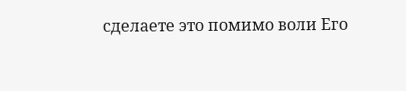сделаете это помимо воли Его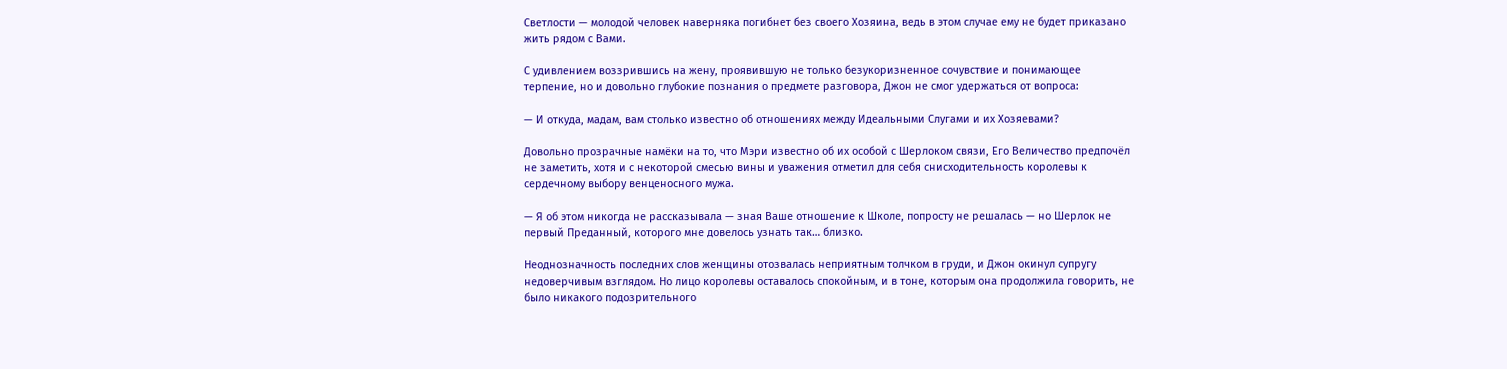Светлости — молодой человек наверняка погибнет без своего Хозяина, ведь в этом случае ему не будет приказано жить рядом с Вами.

С удивлением воззрившись на жену, проявившую не только безукоризненное сочувствие и понимающее терпение, но и довольно глубокие познания о предмете разговора, Джон не смог удержаться от вопроса:

— И откуда, мадам, вам столько известно об отношениях между Идеальными Слугами и их Хозяевами?

Довольно прозрачные намёки на то, что Мэри известно об их особой с Шерлоком связи, Его Величество предпочёл не заметить, хотя и с некоторой смесью вины и уважения отметил для себя снисходительность королевы к сердечному выбору венценосного мужа.

— Я об этом никогда не рассказывала — зная Ваше отношение к Школе, попросту не решалась — но Шерлок не первый Преданный, которого мне довелось узнать так… близко.

Неоднозначность последних слов женщины отозвалась неприятным толчком в груди, и Джон окинул супругу недоверчивым взглядом. Но лицо королевы оставалось спокойным, и в тоне, которым она продолжила говорить, не было никакого подозрительного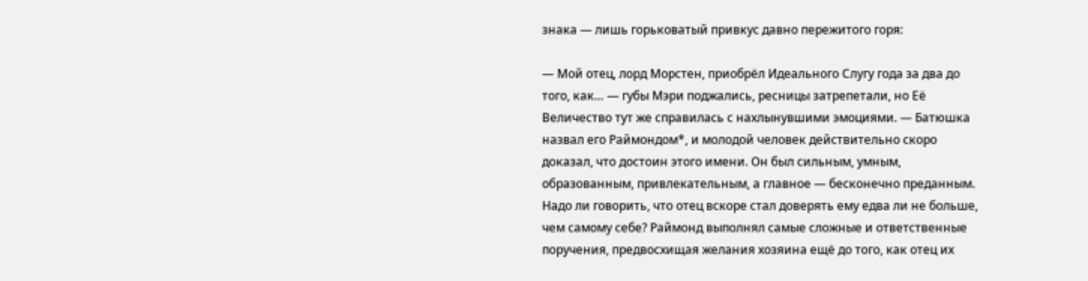знака — лишь горьковатый привкус давно пережитого горя:

— Мой отец, лорд Морстен, приобрёл Идеального Слугу года за два до того, как… — губы Мэри поджались, ресницы затрепетали, но Её Величество тут же справилась с нахлынувшими эмоциями. — Батюшка назвал его Раймондом*, и молодой человек действительно скоро доказал, что достоин этого имени. Он был сильным, умным, образованным, привлекательным, а главное — бесконечно преданным. Надо ли говорить, что отец вскоре стал доверять ему едва ли не больше, чем самому себе? Раймонд выполнял самые сложные и ответственные поручения, предвосхищая желания хозяина ещё до того, как отец их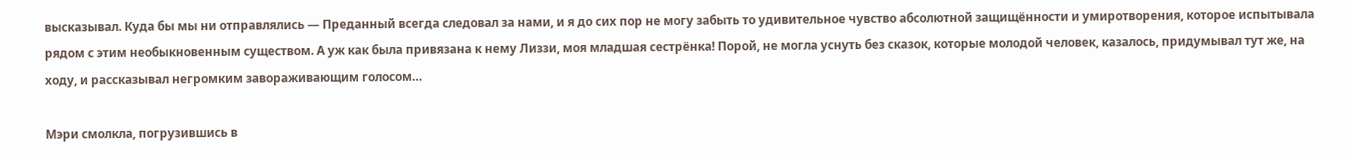высказывал. Куда бы мы ни отправлялись — Преданный всегда следовал за нами, и я до сих пор не могу забыть то удивительное чувство абсолютной защищённости и умиротворения, которое испытывала рядом с этим необыкновенным существом. А уж как была привязана к нему Лиззи, моя младшая сестрёнка! Порой, не могла уснуть без сказок, которые молодой человек, казалось, придумывал тут же, на ходу, и рассказывал негромким завораживающим голосом…

Мэри смолкла, погрузившись в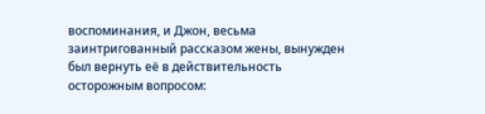воспоминания, и Джон, весьма заинтригованный рассказом жены, вынужден был вернуть её в действительность осторожным вопросом: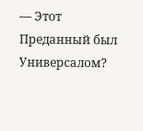— Этот Преданный был Универсалом?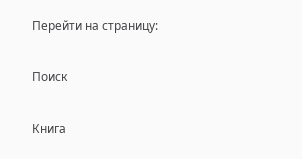Перейти на страницу:

Поиск

Книга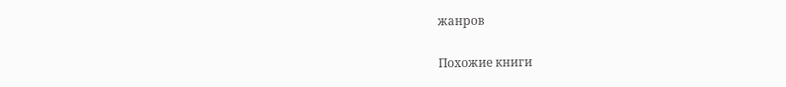жанров

Похожие книги